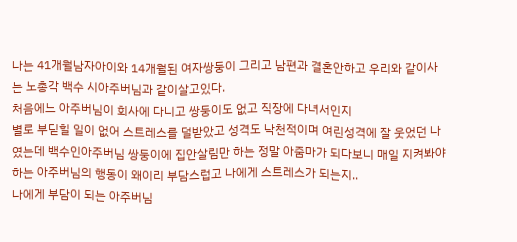나는 41개월남자아이와 14개월된 여자쌍둥이 그리고 남편과 결혼안하고 우리와 같이사는 노총각 백수 시아주버님과 같이살고있다.
처음에느 아주버님이 회사에 다니고 쌍둥이도 없고 직장에 다녀서인지
별로 부딛힐 일이 없어 스트레스를 덜받았고 성격도 낙천적이며 여린성격에 잘 웃었던 나였는데 백수인아주버님 쌍둥이에 집안살림만 하는 정말 아줌마가 되다보니 매일 지켜봐야하는 아주버님의 행동이 왜이리 부담스럽고 나에게 스트레스가 되는지..
나에게 부담이 되는 아주버님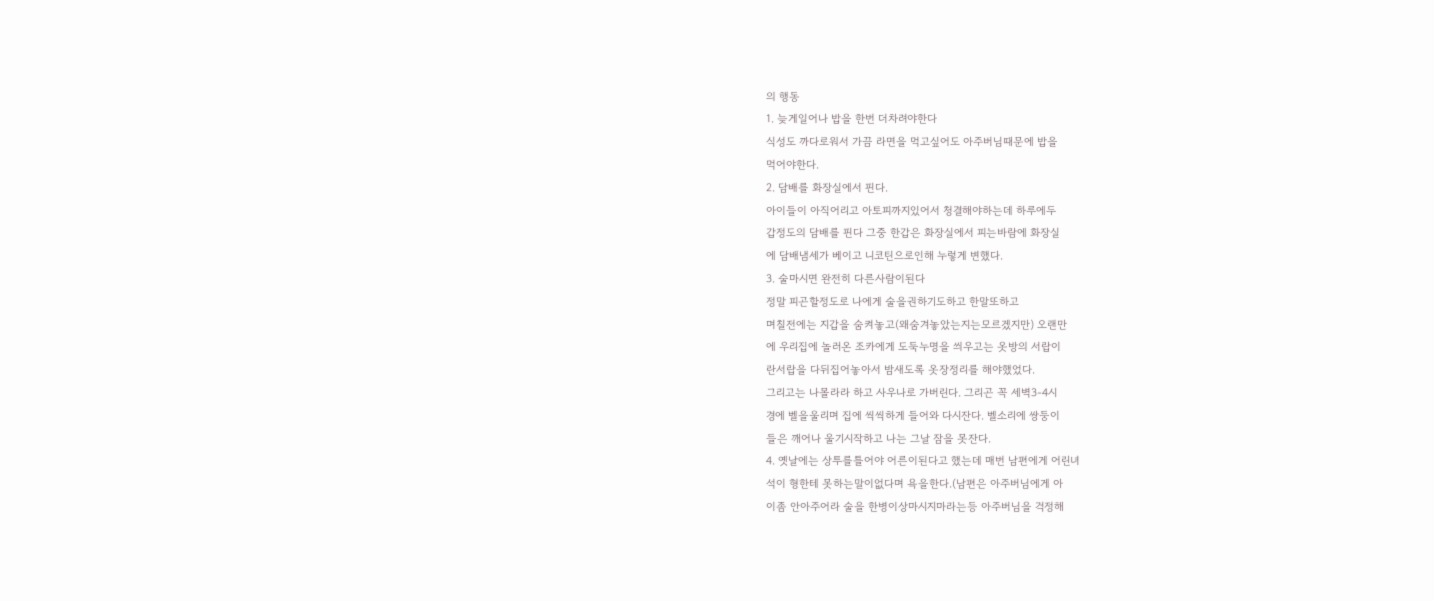의 행동
1. 늦게일어나 밥을 한번 더차려야한다
식성도 까다로워서 가끔 라면을 먹고싶어도 아주버님때문에 밥을
먹어야한다.
2. 담배를 화장실에서 핀다.
아이들이 아직어리고 아토피까지있어서 청결해야하는데 하루에두
갑정도의 담배를 핀다 그중 한갑은 화장실에서 피는바람에 화장실
에 담배냄세가 베이고 니코틴으로인해 누렇게 변했다.
3. 술마시면 완전히 다른사람이된다
정말 피곤할정도로 나에게 술을권하기도하고 한말또하고
며칠전에는 지갑을 숨켜놓고(왜숨겨놓았는지는모르겠지만) 오랜만
에 우리집에 놀러온 조카에게 도둑누명을 씌우고는 옷방의 서랍이
란서랍을 다뒤집어놓아서 밤새도록 옷장정리를 해야했었다.
그리고는 나몰라라 하고 사우나로 가버린다. 그리곤 꼭 세벽3-4시
경에 벨을울리며 집에 씩씩하게 들어와 다시잔다. 벨소리에 쌍둥이
들은 깨어나 울기시작하고 나는 그날 잠을 못잔다.
4. 옛날에는 상투를틀어야 어른이된다고 했는데 매번 남편에게 어린녀
석이 형한테 못하는말이없다며 욕을한다.(남편은 아주버님에게 아
이좀 안아주어라 술을 한병이상마시지마라는등 아주버님을 걱정해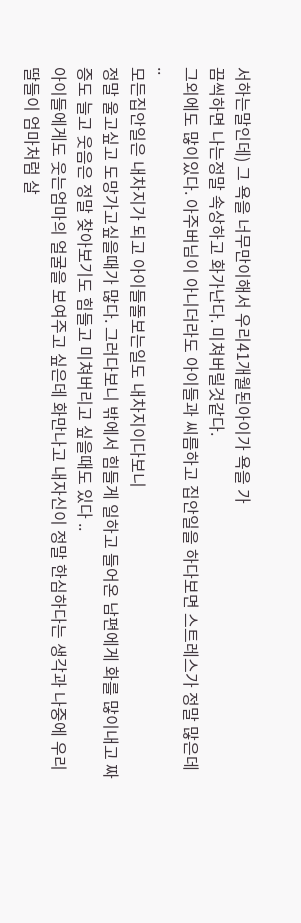서하는말인데) 그 욕을 너무만이해서 우리41개월된아이가 욕을 가
끔씩하면 나는정말 속상하고 화가난다. 미쳐버릴것같다.
그외에도 많이있다. 아주버님이 아니더라도 아이들과 씨름하고 집안일을 하다보면 스트레스가 정말 많은데 ..
모든집안일은 내차지가 되고 아이들돌보는일도 내차지이다보니
정말 울고싶고 도망가고싶을때가 많다. 그러다보니 밖에서 힘들게 일하고 들어온 남편에게 화를 많이내고 짜증도 늘고 웃음은 정말 찾아보기도 힘들고 미쳐버리고 싶을때도 있다 ..
아이들에게도 웃는엄마의 얼굴을 보여주고 싶은데 화만나고 내자신이 정말 한심하다는 생각과 나중에 우리딸들이 엄마처럼 살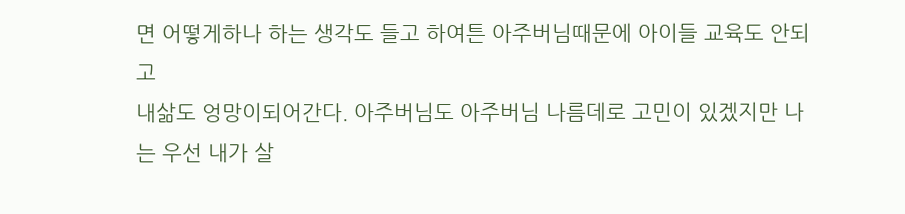면 어떻게하나 하는 생각도 들고 하여튼 아주버님때문에 아이들 교육도 안되고
내삶도 엉망이되어간다. 아주버님도 아주버님 나름데로 고민이 있겠지만 나는 우선 내가 살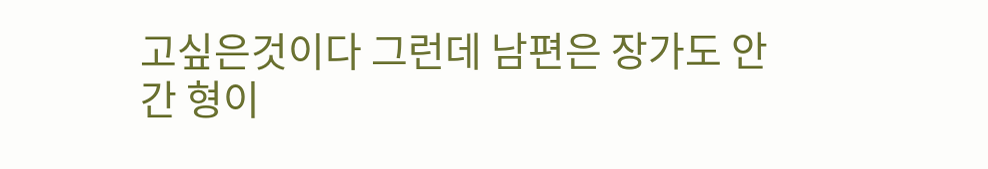고싶은것이다 그런데 남편은 장가도 안간 형이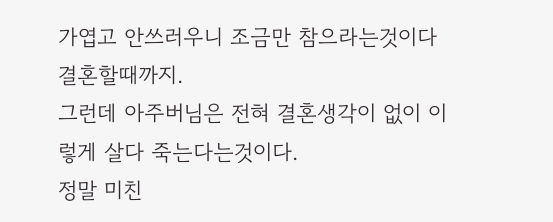가엽고 안쓰러우니 조금만 참으라는것이다 결혼할때까지.
그런데 아주버님은 전혀 결혼생각이 없이 이렇게 살다 죽는다는것이다.
정말 미친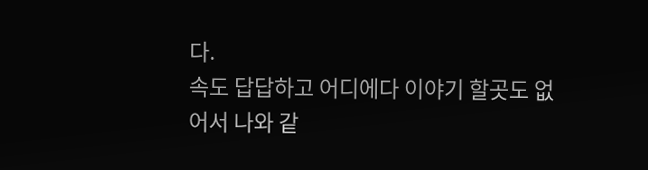다.
속도 답답하고 어디에다 이야기 할곳도 없어서 나와 같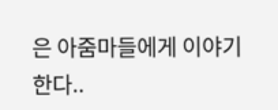은 아줌마들에게 이야기 한다..